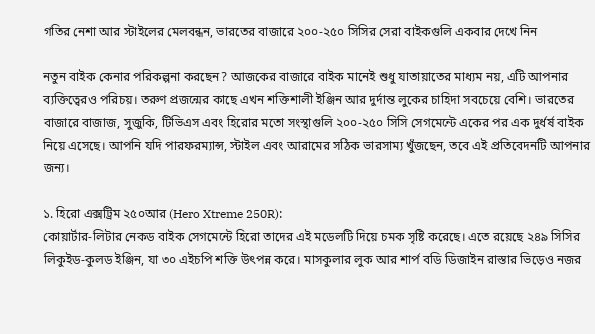গতির নেশা আর স্টাইলের মেলবন্ধন, ভারতের বাজারে ২০০-২৫০ সিসির সেরা বাইকগুলি একবার দেখে নিন

নতুন বাইক কেনার পরিকল্পনা করছেন? আজকের বাজারে বাইক মানেই শুধু যাতায়াতের মাধ্যম নয়, এটি আপনার ব্যক্তিত্বেরও পরিচয়। তরুণ প্রজন্মের কাছে এখন শক্তিশালী ইঞ্জিন আর দুর্দান্ত লুকের চাহিদা সবচেয়ে বেশি। ভারতের বাজারে বাজাজ, সুজুকি, টিভিএস এবং হিরোর মতো সংস্থাগুলি ২০০-২৫০ সিসি সেগমেন্টে একের পর এক দুর্ধর্ষ বাইক নিয়ে এসেছে। আপনি যদি পারফরম্যান্স, স্টাইল এবং আরামের সঠিক ভারসাম্য খুঁজছেন, তবে এই প্রতিবেদনটি আপনার জন্য।

১. হিরো এক্সট্রিম ২৫০আর (Hero Xtreme 250R):
কোয়ার্টার-লিটার নেকড বাইক সেগমেন্টে হিরো তাদের এই মডেলটি দিয়ে চমক সৃষ্টি করেছে। এতে রয়েছে ২৪৯ সিসির লিকুইড-কুলড ইঞ্জিন, যা ৩০ এইচপি শক্তি উৎপন্ন করে। মাসকুলার লুক আর শার্প বডি ডিজাইন রাস্তার ভিড়েও নজর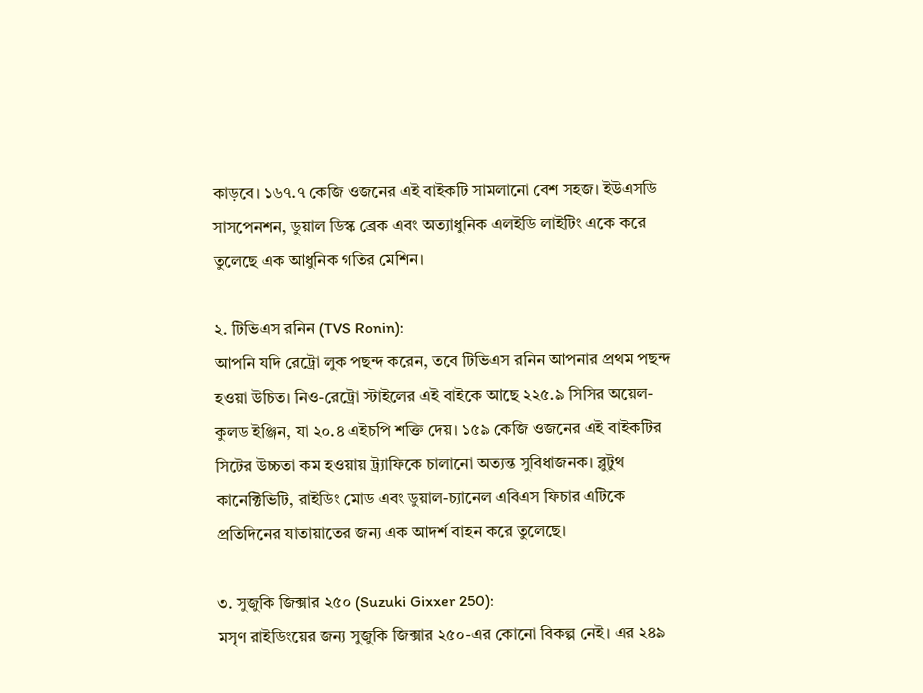কাড়বে। ১৬৭.৭ কেজি ওজনের এই বাইকটি সামলানো বেশ সহজ। ইউএসডি সাসপেনশন, ডুয়াল ডিস্ক ব্রেক এবং অত্যাধুনিক এলইডি লাইটিং একে করে তুলেছে এক আধুনিক গতির মেশিন।

২. টিভিএস রনিন (TVS Ronin):
আপনি যদি রেট্রো লুক পছন্দ করেন, তবে টিভিএস রনিন আপনার প্রথম পছন্দ হওয়া উচিত। নিও-রেট্রো স্টাইলের এই বাইকে আছে ২২৫.৯ সিসির অয়েল-কুলড ইঞ্জিন, যা ২০.৪ এইচপি শক্তি দেয়। ১৫৯ কেজি ওজনের এই বাইকটির সিটের উচ্চতা কম হওয়ায় ট্র্যাফিকে চালানো অত্যন্ত সুবিধাজনক। ব্লুটুথ কানেক্টিভিটি, রাইডিং মোড এবং ডুয়াল-চ্যানেল এবিএস ফিচার এটিকে প্রতিদিনের যাতায়াতের জন্য এক আদর্শ বাহন করে তুলেছে।

৩. সুজুকি জিক্সার ২৫০ (Suzuki Gixxer 250):
মসৃণ রাইডিংয়ের জন্য সুজুকি জিক্সার ২৫০-এর কোনো বিকল্প নেই। এর ২৪৯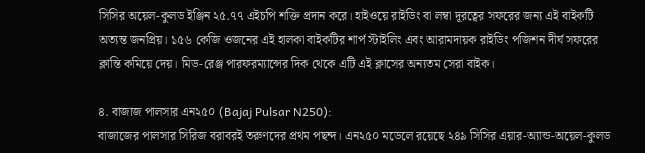সিসির অয়েল-কুলড ইঞ্জিন ২৫.৭৭ এইচপি শক্তি প্রদান করে। হাইওয়ে রাইডিং বা লম্বা দূরত্বের সফরের জন্য এই বাইকটি অত্যন্ত জনপ্রিয়। ১৫৬ কেজি ওজনের এই হালকা বাইকটির শার্প স্টাইলিং এবং আরামদায়ক রাইডিং পজিশন দীর্ঘ সফরের ক্লান্তি কমিয়ে দেয়। মিড-রেঞ্জ পারফরম্যান্সের দিক থেকে এটি এই ক্লাসের অন্যতম সেরা বাইক।

৪. বাজাজ পালসার এন২৫০ (Bajaj Pulsar N250):
বাজাজের পালসার সিরিজ বরাবরই তরুণদের প্রথম পছন্দ। এন২৫০ মডেলে রয়েছে ২৪৯ সিসির এয়ার-অ্যান্ড-অয়েল-কুলড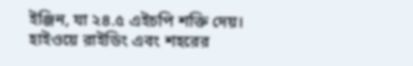ইঞ্জিন, যা ২৪.৫ এইচপি শক্তি দেয়। হাইওয়ে রাইডিং এবং শহরের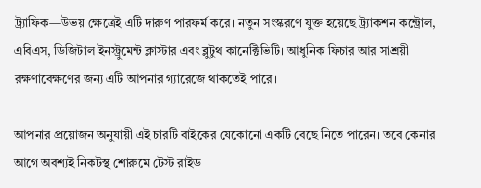ট্র্যাফিক—উভয় ক্ষেত্রেই এটি দারুণ পারফর্ম করে। নতুন সংস্করণে যুক্ত হয়েছে ট্র্যাকশন কন্ট্রোল, এবিএস, ডিজিটাল ইনস্ট্রুমেন্ট ক্লাস্টার এবং ব্লুটুথ কানেক্টিভিটি। আধুনিক ফিচার আর সাশ্রয়ী রক্ষণাবেক্ষণের জন্য এটি আপনার গ্যারেজে থাকতেই পারে।

আপনার প্রয়োজন অনুযায়ী এই চারটি বাইকের যেকোনো একটি বেছে নিতে পারেন। তবে কেনার আগে অবশ্যই নিকটস্থ শোরুমে টেস্ট রাইড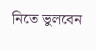নিতে ভুলবেন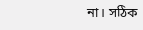না। সঠিক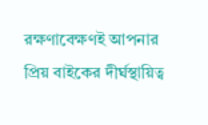রক্ষণাবেক্ষণই আপনার প্রিয় বাইকের দীর্ঘস্থায়িত্ব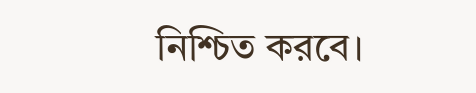নিশ্চিত করবে।